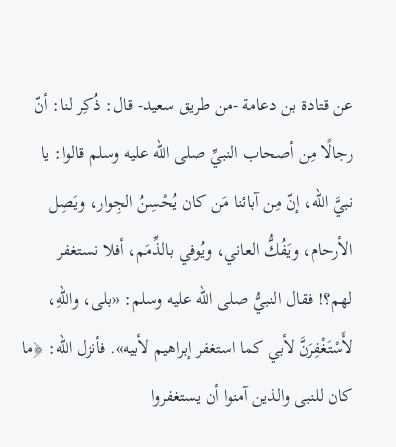عن قتادة بن دعامة -من طريق سعيد- قال: ذُكِر لنا: أنّ رجالًا مِن أصحاب النبيِّ صلى الله عليه وسلم قالوا: يا نبيَّ الله، إنّ مِن آبائنا مَن كان يُحْسِنُ الجِوار، ويَصِل الأرحام، ويَفُكُّ العاني، ويُوفي بالذِّمَم، أفلا نستغفر لهم؟! فقال النبيُّ صلى الله عليه وسلم: «بلى، واللهِ، لأَسْتَغْفِرَنَّ لأبي كما استغفر إبراهيم لأبيه». فأنزل الله: ﴿ما كان للنبى والذين آمنوا أن يستغفروا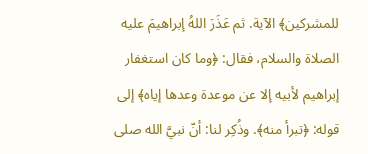للمشركين﴾ الآية. ثم عَذَرَ اللهُ إبراهيمَ عليه الصلاة والسلام، فقال: ﴿وما كان استغفار إبراهيم لأبيه إلا عن موعدة وعدها إياه﴾ إلى قوله: ﴿تبرأ منه﴾. وذُكِر لنا: أنّ نبيَّ الله صلى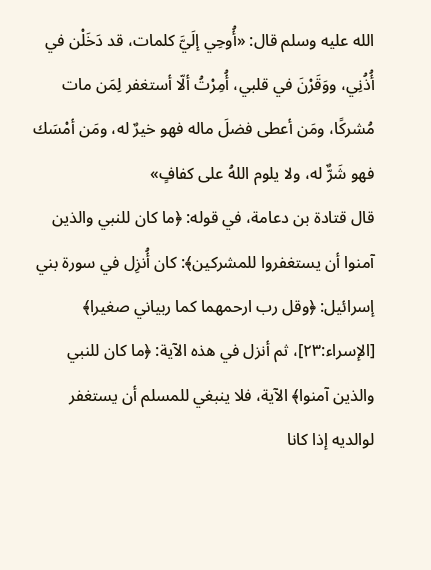الله عليه وسلم قال: «أُوحِي إلَيَّ كلمات، قد دَخَلْن في أُذُنِي، ووَقَرْنَ في قلبي، أُمِرْتُ ألّا أستغفر لِمَن مات مُشركًا، ومَن أعطى فضلَ ماله فهو خيرٌ له، ومَن أمْسَك فهو شَرٌّ له، ولا يلوم اللهُ على كفافٍ»
قال قتادة بن دعامة، في قوله: ﴿ما كان للنبي والذين آمنوا أن يستغفروا للمشركين﴾: كان أُنزِل في سورة بني إسرائيل: ﴿وقل رب ارحمهما كما ربياني صغيرا﴾ [الإسراء:٢٣]، ثم أنزل في هذه الآية: ﴿ما كان للنبي والذين آمنوا﴾ الآية، فلا ينبغي للمسلم أن يستغفر لوالديه إذا كانا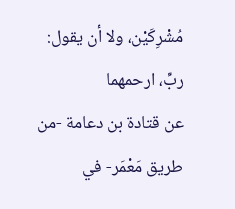مُشْرِكَيْن، ولا أن يقول: ربِّ، ارحمهما
عن قتادة بن دعامة -من طريق مَعْمَر- في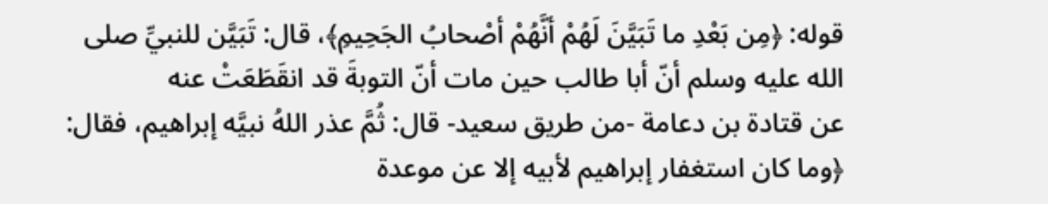قوله: ﴿مِن بَعْدِ ما تَبَيَّنَ لَهُمْ أنَّهُمْ أصْحابُ الجَحِيمِ﴾، قال: تَبَيَّن للنبيِّ صلى الله عليه وسلم أنّ أبا طالب حين مات أنّ التوبةَ قد انقَطَعَتْ عنه
عن قتادة بن دعامة -من طريق سعيد- قال: ثُمَّ عذر اللهُ نبيَّه إبراهيم، فقال: ﴿وما كان استغفار إبراهيم لأبيه إلا عن موعدة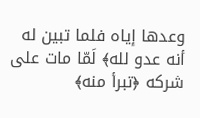وعدها إياه فلما تبين له أنه عدو لله﴾ لَمّا مات على شركه ﴿تبرأ منه﴾